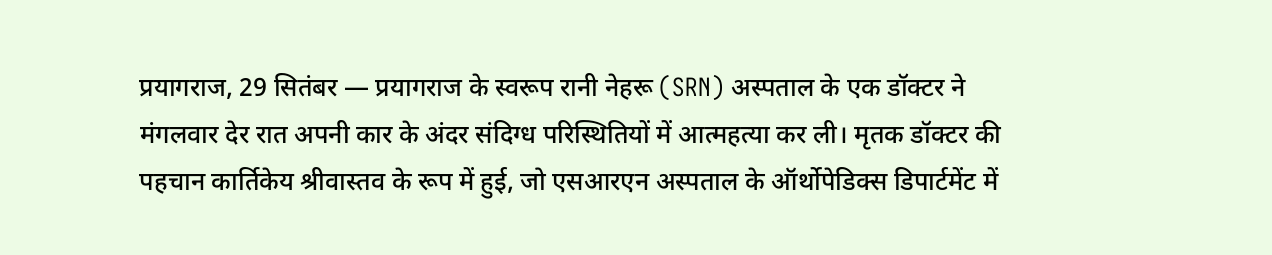प्रयागराज, 29 सितंबर — प्रयागराज के स्वरूप रानी नेहरू (SRN) अस्पताल के एक डॉक्टर ने मंगलवार देर रात अपनी कार के अंदर संदिग्ध परिस्थितियों में आत्महत्या कर ली। मृतक डॉक्टर की पहचान कार्तिकेय श्रीवास्तव के रूप में हुई, जो एसआरएन अस्पताल के ऑर्थोपेडिक्स डिपार्टमेंट में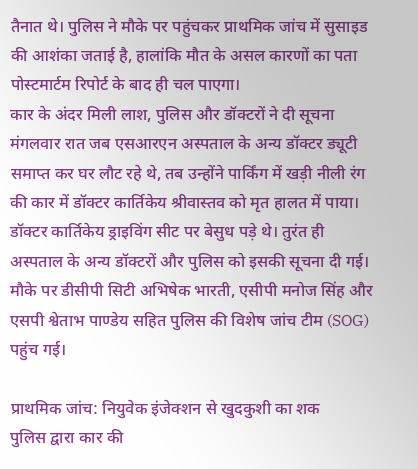तैनात थे। पुलिस ने मौके पर पहुंचकर प्राथमिक जांच में सुसाइड की आशंका जताई है, हालांकि मौत के असल कारणों का पता पोस्टमार्टम रिपोर्ट के बाद ही चल पाएगा।
कार के अंदर मिली लाश, पुलिस और डॉक्टरों ने दी सूचना
मंगलवार रात जब एसआरएन अस्पताल के अन्य डॉक्टर ड्यूटी समाप्त कर घर लौट रहे थे, तब उन्होंने पार्किंग में खड़ी नीली रंग की कार में डॉक्टर कार्तिकेय श्रीवास्तव को मृत हालत में पाया। डॉक्टर कार्तिकेय ड्राइविंग सीट पर बेसुध पड़े थे। तुरंत ही अस्पताल के अन्य डॉक्टरों और पुलिस को इसकी सूचना दी गई। मौके पर डीसीपी सिटी अभिषेक भारती, एसीपी मनोज सिंह और एसपी श्वेताभ पाण्डेय सहित पुलिस की विशेष जांच टीम (SOG) पहुंच गई।

प्राथमिक जांच: नियुवेक इंजेक्शन से खुदकुशी का शक
पुलिस द्वारा कार की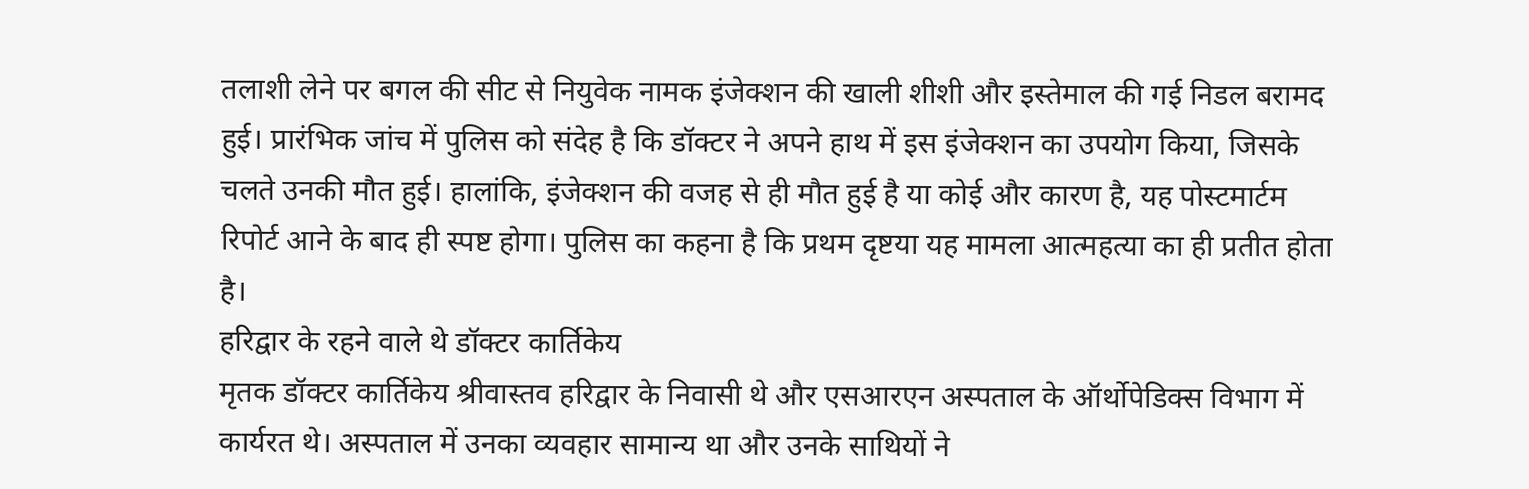तलाशी लेने पर बगल की सीट से नियुवेक नामक इंजेक्शन की खाली शीशी और इस्तेमाल की गई निडल बरामद हुई। प्रारंभिक जांच में पुलिस को संदेह है कि डॉक्टर ने अपने हाथ में इस इंजेक्शन का उपयोग किया, जिसके चलते उनकी मौत हुई। हालांकि, इंजेक्शन की वजह से ही मौत हुई है या कोई और कारण है, यह पोस्टमार्टम रिपोर्ट आने के बाद ही स्पष्ट होगा। पुलिस का कहना है कि प्रथम दृष्टया यह मामला आत्महत्या का ही प्रतीत होता है।
हरिद्वार के रहने वाले थे डॉक्टर कार्तिकेय
मृतक डॉक्टर कार्तिकेय श्रीवास्तव हरिद्वार के निवासी थे और एसआरएन अस्पताल के ऑर्थोपेडिक्स विभाग में कार्यरत थे। अस्पताल में उनका व्यवहार सामान्य था और उनके साथियों ने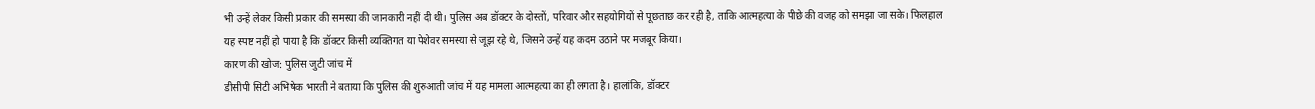भी उन्हें लेकर किसी प्रकार की समस्या की जानकारी नहीं दी थी। पुलिस अब डॉक्टर के दोस्तों, परिवार और सहयोगियों से पूछताछ कर रही है, ताकि आत्महत्या के पीछे की वजह को समझा जा सके। फिलहाल यह स्पष्ट नहीं हो पाया है कि डॉक्टर किसी व्यक्तिगत या पेशेवर समस्या से जूझ रहे थे, जिसने उन्हें यह कदम उठाने पर मजबूर किया।
कारण की खोज: पुलिस जुटी जांच में
डीसीपी सिटी अभिषेक भारती ने बताया कि पुलिस की शुरुआती जांच में यह मामला आत्महत्या का ही लगता है। हालांकि, डॉक्टर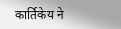कार्तिकेय ने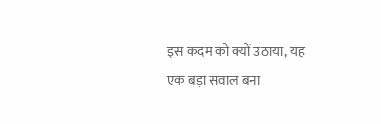इस कदम को क्यों उठाया, यह एक बड़ा सवाल बना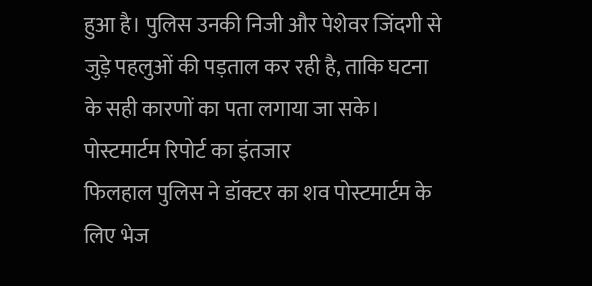हुआ है। पुलिस उनकी निजी और पेशेवर जिंदगी से जुड़े पहलुओं की पड़ताल कर रही है, ताकि घटना के सही कारणों का पता लगाया जा सके।
पोस्टमार्टम रिपोर्ट का इंतजार
फिलहाल पुलिस ने डॉक्टर का शव पोस्टमार्टम के लिए भेज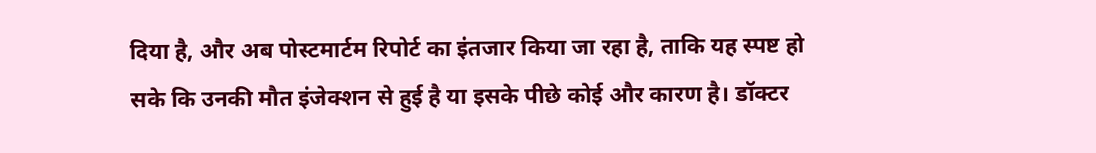दिया है, और अब पोस्टमार्टम रिपोर्ट का इंतजार किया जा रहा है, ताकि यह स्पष्ट हो सके कि उनकी मौत इंजेक्शन से हुई है या इसके पीछे कोई और कारण है। डॉक्टर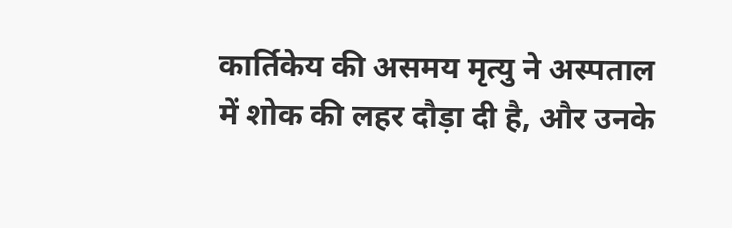कार्तिकेय की असमय मृत्यु ने अस्पताल में शोक की लहर दौड़ा दी है, और उनके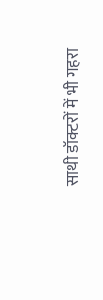साथी डॉक्टरों में भी गहरा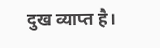दुख व्याप्त है।